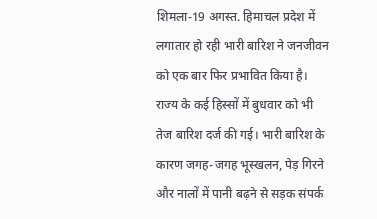शिमला-19 अगस्त. हिमाचल प्रदेश में लगातार हो रही भारी बारिश ने जनजीवन को एक बार फिर प्रभावित किया है। राज्य के कई हिस्सों में बुधवार को भी तेज बारिश दर्ज की गई। भारी बारिश के कारण जगह-जगह भूस्खलन, पेड़ गिरने और नालों में पानी बढ़ने से सड़क संपर्क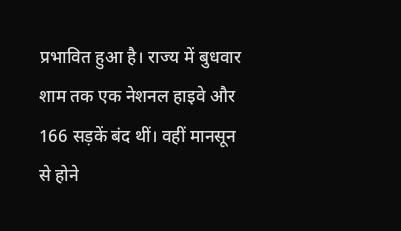प्रभावित हुआ है। राज्य में बुधवार शाम तक एक नेशनल हाइवे और 166 सड़कें बंद थीं। वहीं मानसून से होने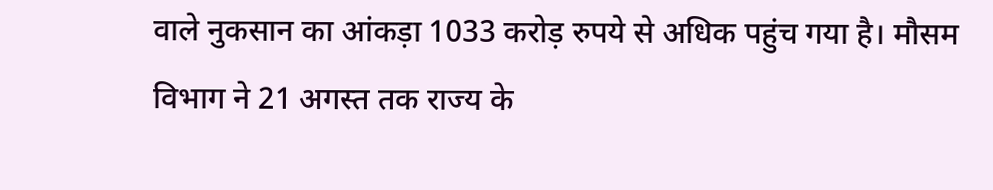वाले नुकसान का आंकड़ा 1033 करोड़ रुपये से अधिक पहुंच गया है। मौसम विभाग ने 21 अगस्त तक राज्य के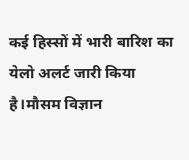कई हिस्सों में भारी बारिश का येलो अलर्ट जारी किया है।मौसम विज्ञान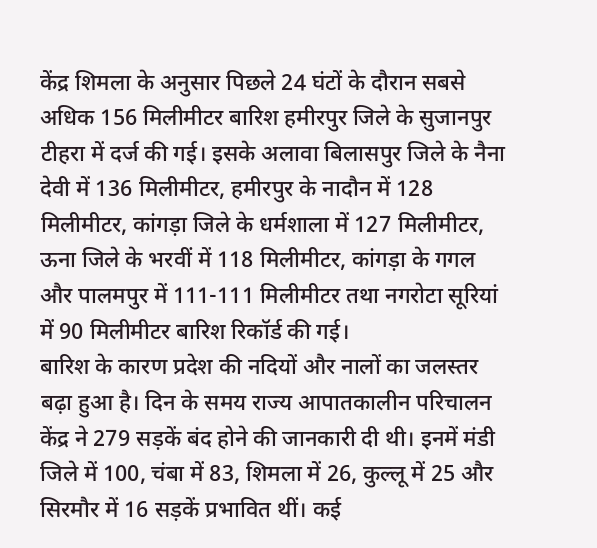केंद्र शिमला के अनुसार पिछले 24 घंटों के दौरान सबसे अधिक 156 मिलीमीटर बारिश हमीरपुर जिले के सुजानपुर टीहरा में दर्ज की गई। इसके अलावा बिलासपुर जिले के नैना देवी में 136 मिलीमीटर, हमीरपुर के नादौन में 128 मिलीमीटर, कांगड़ा जिले के धर्मशाला में 127 मिलीमीटर, ऊना जिले के भरवीं में 118 मिलीमीटर, कांगड़ा के गगल और पालमपुर में 111-111 मिलीमीटर तथा नगरोटा सूरियां में 90 मिलीमीटर बारिश रिकॉर्ड की गई।
बारिश के कारण प्रदेश की नदियों और नालों का जलस्तर बढ़ा हुआ है। दिन के समय राज्य आपातकालीन परिचालन केंद्र ने 279 सड़कें बंद होने की जानकारी दी थी। इनमें मंडी जिले में 100, चंबा में 83, शिमला में 26, कुल्लू में 25 और सिरमौर में 16 सड़कें प्रभावित थीं। कई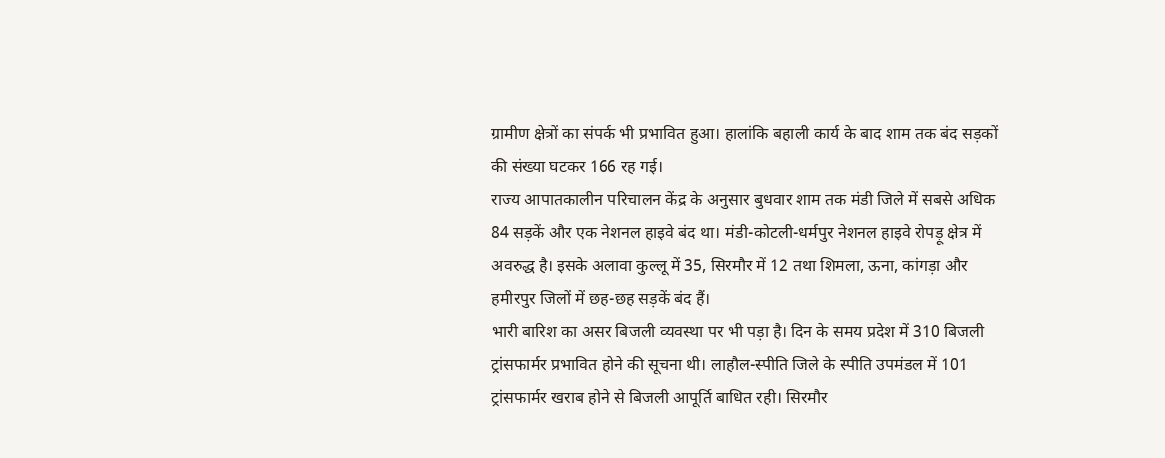ग्रामीण क्षेत्रों का संपर्क भी प्रभावित हुआ। हालांकि बहाली कार्य के बाद शाम तक बंद सड़कों की संख्या घटकर 166 रह गई।
राज्य आपातकालीन परिचालन केंद्र के अनुसार बुधवार शाम तक मंडी जिले में सबसे अधिक 84 सड़कें और एक नेशनल हाइवे बंद था। मंडी-कोटली-धर्मपुर नेशनल हाइवे रोपड़ू क्षेत्र में अवरुद्ध है। इसके अलावा कुल्लू में 35, सिरमौर में 12 तथा शिमला, ऊना, कांगड़ा और हमीरपुर जिलों में छह-छह सड़कें बंद हैं।
भारी बारिश का असर बिजली व्यवस्था पर भी पड़ा है। दिन के समय प्रदेश में 310 बिजली ट्रांसफार्मर प्रभावित होने की सूचना थी। लाहौल-स्पीति जिले के स्पीति उपमंडल में 101 ट्रांसफार्मर खराब होने से बिजली आपूर्ति बाधित रही। सिरमौर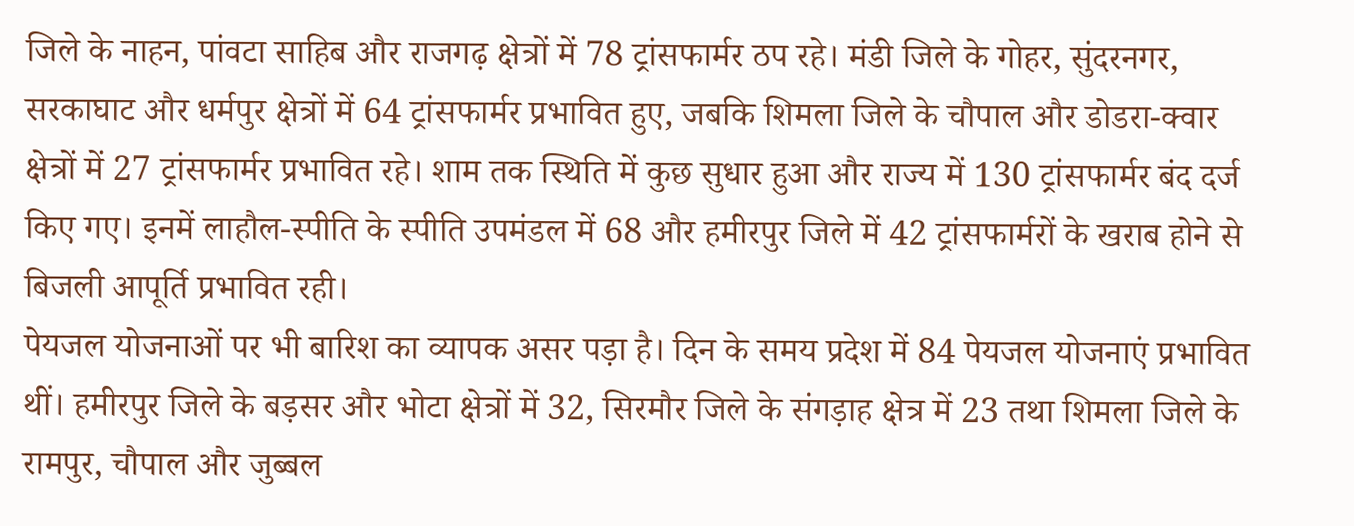जिले के नाहन, पांवटा साहिब और राजगढ़ क्षेत्रों में 78 ट्रांसफार्मर ठप रहे। मंडी जिले के गोहर, सुंदरनगर, सरकाघाट और धर्मपुर क्षेत्रों में 64 ट्रांसफार्मर प्रभावित हुए, जबकि शिमला जिले के चौपाल और डोडरा-क्वार क्षेत्रों में 27 ट्रांसफार्मर प्रभावित रहे। शाम तक स्थिति में कुछ सुधार हुआ और राज्य में 130 ट्रांसफार्मर बंद दर्ज किए गए। इनमें लाहौल-स्पीति के स्पीति उपमंडल में 68 और हमीरपुर जिले में 42 ट्रांसफार्मरों के खराब होने से बिजली आपूर्ति प्रभावित रही।
पेयजल योजनाओं पर भी बारिश का व्यापक असर पड़ा है। दिन के समय प्रदेश में 84 पेयजल योजनाएं प्रभावित थीं। हमीरपुर जिले के बड़सर और भोटा क्षेत्रों में 32, सिरमौर जिले के संगड़ाह क्षेत्र में 23 तथा शिमला जिले के रामपुर, चौपाल और जुब्बल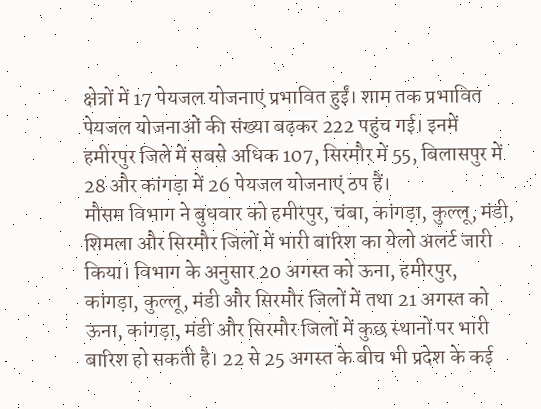क्षेत्रों में 17 पेयजल योजनाएं प्रभावित हुईं। शाम तक प्रभावित पेयजल योजनाओं की संख्या बढ़कर 222 पहुंच गई। इनमें हमीरपुर जिले में सबसे अधिक 107, सिरमौर में 55, बिलासपुर में 28 और कांगड़ा में 26 पेयजल योजनाएं ठप हैं।
मौसम विभाग ने बुधवार को हमीरपुर, चंबा, कांगड़ा, कुल्लू, मंडी, शिमला और सिरमौर जिलों में भारी बारिश का येलो अलर्ट जारी किया। विभाग के अनुसार 20 अगस्त को ऊना, हमीरपुर, कांगड़ा, कुल्लू, मंडी और सिरमौर जिलों में तथा 21 अगस्त को ऊना, कांगड़ा, मंडी और सिरमौर जिलों में कुछ स्थानों पर भारी बारिश हो सकती है। 22 से 25 अगस्त के बीच भी प्रदेश के कई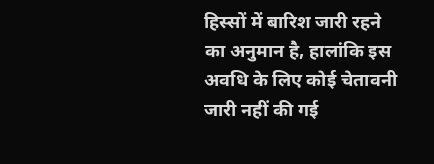हिस्सों में बारिश जारी रहने का अनुमान है, हालांकि इस अवधि के लिए कोई चेतावनी जारी नहीं की गई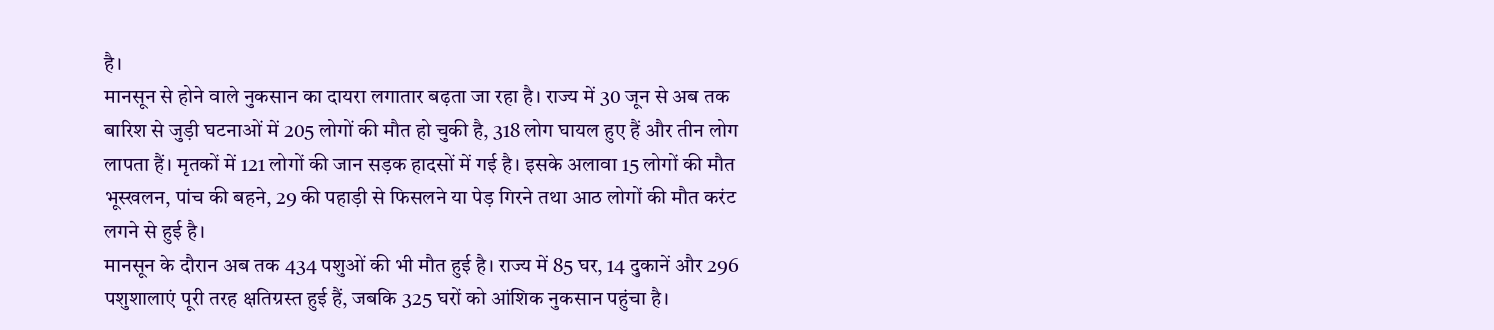है।
मानसून से होने वाले नुकसान का दायरा लगातार बढ़ता जा रहा है। राज्य में 30 जून से अब तक बारिश से जुड़ी घटनाओं में 205 लोगों की मौत हो चुकी है, 318 लोग घायल हुए हैं और तीन लोग लापता हैं। मृतकों में 121 लोगों की जान सड़क हादसों में गई है। इसके अलावा 15 लोगों की मौत भूस्खलन, पांच की बहने, 29 की पहाड़ी से फिसलने या पेड़ गिरने तथा आठ लोगों की मौत करंट लगने से हुई है।
मानसून के दौरान अब तक 434 पशुओं की भी मौत हुई है। राज्य में 85 घर, 14 दुकानें और 296 पशुशालाएं पूरी तरह क्षतिग्रस्त हुई हैं, जबकि 325 घरों को आंशिक नुकसान पहुंचा है।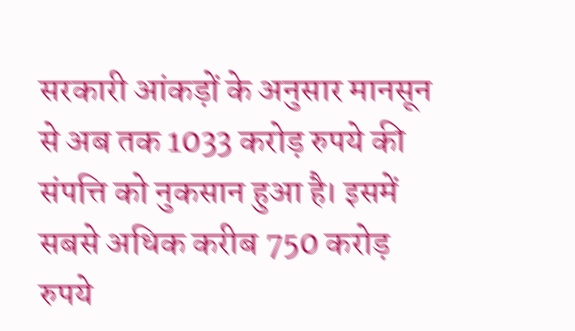सरकारी आंकड़ों के अनुसार मानसून से अब तक 1033 करोड़ रुपये की संपत्ति को नुकसान हुआ है। इसमें सबसे अधिक करीब 750 करोड़ रुपये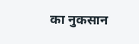का नुकसान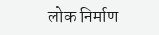लोक निर्माण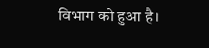विभाग को हुआ है।